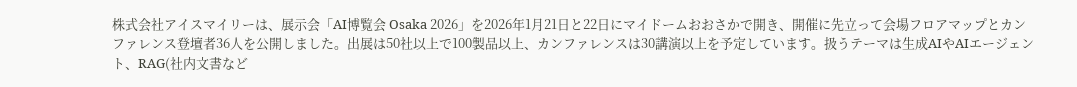株式会社アイスマイリーは、展示会「AI博覧会 Osaka 2026」を2026年1月21日と22日にマイドームおおさかで開き、開催に先立って会場フロアマップとカンファレンス登壇者36人を公開しました。出展は50社以上で100製品以上、カンファレンスは30講演以上を予定しています。扱うテーマは生成AIやAIエージェント、RAG(社内文書など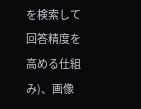を検索して回答精度を高める仕組み)、画像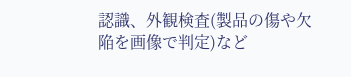認識、外観検査(製品の傷や欠陥を画像で判定)など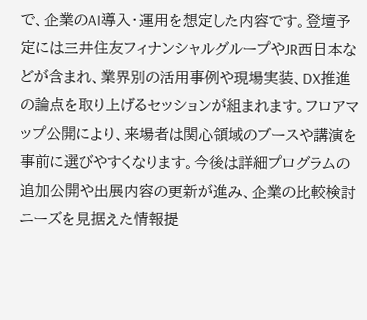で、企業のAI導入・運用を想定した内容です。登壇予定には三井住友フィナンシャルグループやJR西日本などが含まれ、業界別の活用事例や現場実装、DX推進の論点を取り上げるセッションが組まれます。フロアマップ公開により、来場者は関心領域のブースや講演を事前に選びやすくなります。今後は詳細プログラムの追加公開や出展内容の更新が進み、企業の比較検討ニーズを見据えた情報提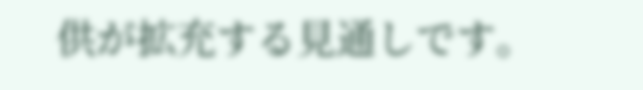供が拡充する見通しです。